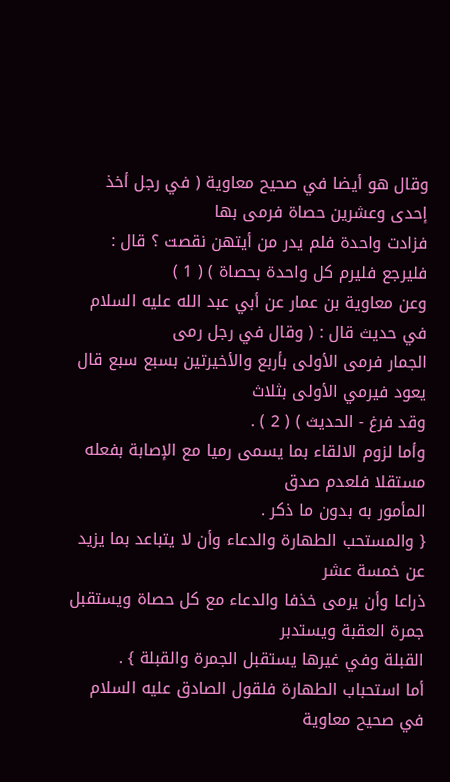وقال هو أيضا في صحيح معاوية ( في رجل أخذ إحدى وعشرين حصاة فرمى بها
فزادت واحدة فلم يدر من أيتهن نقصت ؟ قال : فليرجع فليرم كل واحدة بحصاة ) ( 1 )
وعن معاوية بن عمار عن أبي عبد الله عليه السلام في حديث قال : ( وقال في رجل رمى
الجمار فرمى الأولى بأربع والأخيرتين بسبع سبع قال يعود فيرمي الأولى بثلاث
وقد فرغ - الحديث ) ( 2 ) .
وأما لزوم الالقاء بما يسمى رميا مع الإصابة بفعله مستقلا فلعدم صدق
المأمور به بدون ما ذكر .
{ والمستحب الطهارة والدعاء وأن لا يتباعد بما يزيد عن خمسة عشر
ذراعا وأن يرمى خذفا والدعاء مع كل حصاة ويستقبل جمرة العقبة ويستدبر
القبلة وفي غيرها يستقبل الجمرة والقبلة } .
أما استحباب الطهارة فلقول الصادق عليه السلام في صحيح معاوية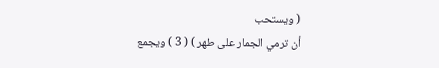( ويستحب
أن ترمي الجمار على طهر ) ( 3 ) ويجمع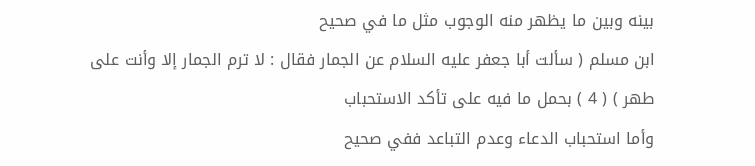بينه وبين ما يظهر منه الوجوب مثل ما في صحيح
ابن مسلم ( سألت أبا جعفر عليه السلام عن الجمار فقال : لا ترم الجمار إلا وأنت على
طهر ) ( 4 ) بحمل ما فيه على تأكد الاستحباب
وأما استحباب الدعاء وعدم التباعد ففي صحيح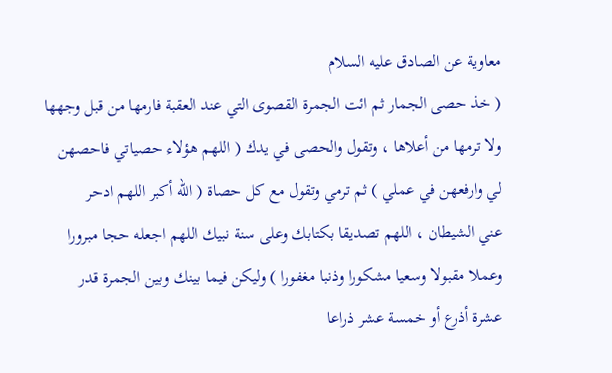معاوية عن الصادق عليه السلام
( خذ حصى الجمار ثم ائت الجمرة القصوى التي عند العقبة فارمها من قبل وجهها
ولا ترمها من أعلاها ، وتقول والحصى في يدك ( اللهم هؤلاء حصياتي فاحصهن
لي وارفعهن في عملي ) ثم ترمي وتقول مع كل حصاة ( الله أكبر اللهم ادحر
عني الشيطان ، اللهم تصديقا بكتابك وعلى سنة نبيك اللهم اجعله حجا مبرورا
وعملا مقبولا وسعيا مشكورا وذنبا مغفورا ) وليكن فيما بينك وبين الجمرة قدر
عشرة أذرع أو خمسة عشر ذراعا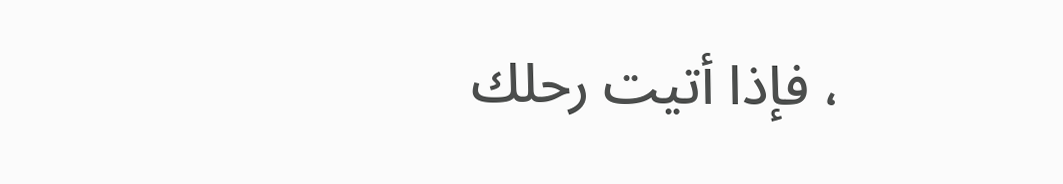، فإذا أتيت رحلك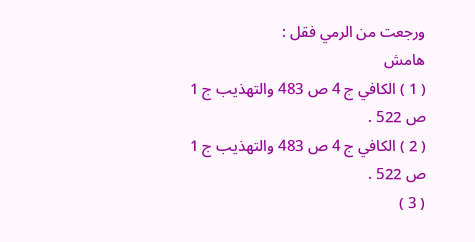ورجعت من الرمي فقل :
هامش
( 1 ) الكافي ج 4 ص 483 والتهذيب ج 1 ص 522 .
( 2 ) الكافي ج 4 ص 483 والتهذيب ج 1 ص 522 .
( 3 )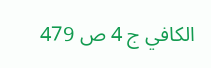الكافي ج 4 ص 479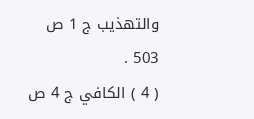والتهذيب ج 1 ص 503 .
( 4 ) الكافي ج 4 ص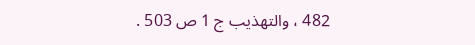482 ، والتهذيب ج 1 ص 503 .